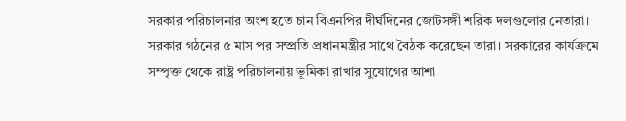সরকার পরিচালনার অংশ হতে চান বিএনপির দীর্ঘদিনের জোটসঙ্গী শরিক দলগুলোর নেতারা। সরকার গঠনের ৫ মাস পর সম্প্রতি প্রধানমন্ত্রীর সাথে বৈঠক করেছেন তারা। সরকারের কার্যক্রমে সম্পৃক্ত থেকে রাষ্ট্র পরিচালনায় ভূমিকা রাখার সুযোগের আশা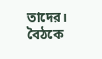তাদের। বৈঠকে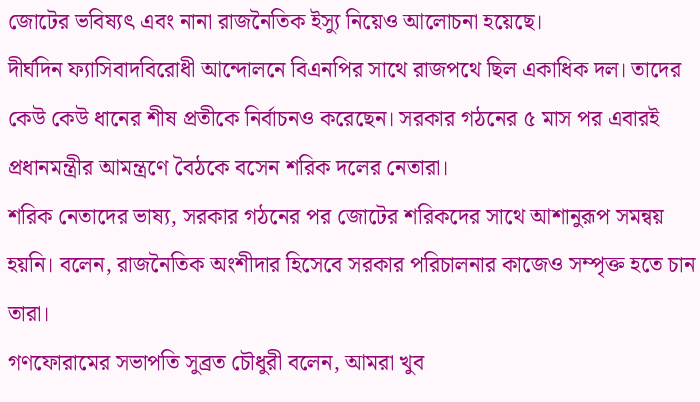জোটের ভবিষ্যৎ এবং নানা রাজনৈতিক ইস্যু নিয়েও আলোচনা হয়েছে।
দীর্ঘদিন ফ্যাসিবাদবিরোধী আন্দোলনে বিএনপির সাথে রাজপথে ছিল একাধিক দল। তাদের কেউ কেউ ধানের শীষ প্রতীকে নির্বাচনও করেছেন। সরকার গঠনের ৫ মাস পর এবারই প্রধানমন্ত্রীর আমন্ত্রণে বৈঠকে বসেন শরিক দলের নেতারা।
শরিক নেতাদের ভাষ্য, সরকার গঠনের পর জোটের শরিকদের সাথে আশানুরূপ সমন্বয় হয়নি। বলেন, রাজনৈতিক অংশীদার হিসেবে সরকার পরিচালনার কাজেও সম্পৃক্ত হতে চান তারা।
গণফোরামের সভাপতি সুব্রত চৌধুরী বলেন, আমরা খুব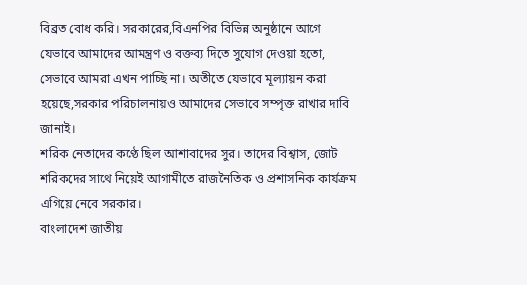বিব্রত বোধ করি। সরকারের,বিএনপির বিভিন্ন অনুষ্ঠানে আগে যেভাবে আমাদের আমন্ত্রণ ও বক্তব্য দিতে সুযোগ দেওয়া হতো, সেভাবে আমরা এখন পাচ্ছি না। অতীতে যেভাবে মূল্যায়ন করা হয়েছে,সরকার পরিচালনায়ও আমাদের সেভাবে সম্পৃক্ত রাখার দাবি জানাই।
শরিক নেতাদের কণ্ঠে ছিল আশাবাদের সুর। তাদের বিশ্বাস, জোট শরিকদের সাথে নিয়েই আগামীতে রাজনৈতিক ও প্রশাসনিক কার্যক্রম এগিয়ে নেবে সরকার।
বাংলাদেশ জাতীয়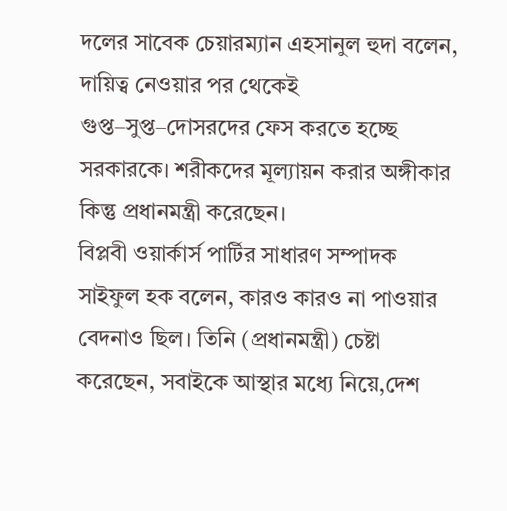দলের সাবেক চেয়ারম্যান এহসানুল হুদা বলেন, দায়িত্ব নেওয়ার পর থেকেই গুপ্ত–সুপ্ত–দোসরদের ফেস করতে হচ্ছে সরকারকে। শরীকদের মূল্যায়ন করার অঙ্গীকার কিন্তু প্রধানমন্ত্রী করেছেন।
বিপ্লবী ওয়ার্কার্স পার্টির সাধারণ সম্পাদক সাইফুল হক বলেন, কারও কারও না পাওয়ার বেদনাও ছিল। তিনি (প্রধানমন্ত্রী) চেষ্টা করেছেন, সবাইকে আস্থার মধ্যে নিয়ে,দেশ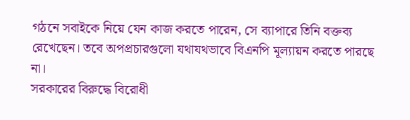গঠনে সবাইকে নিয়ে যেন কাজ করতে পারেন, সে ব্যাপারে তিনি বক্তব্য রেখেছেন। তবে অপপ্রচারগুলো যথাযথভাবে বিএনপি মূল্যায়ন করতে পারছে না।
সরকারের বিরুদ্ধে বিরোধী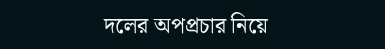দলের অপপ্রচার নিয়ে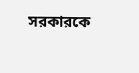সরকারকে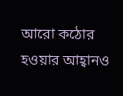আরো কঠোর হওয়ার আহ্বানও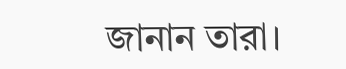জানান তারা।